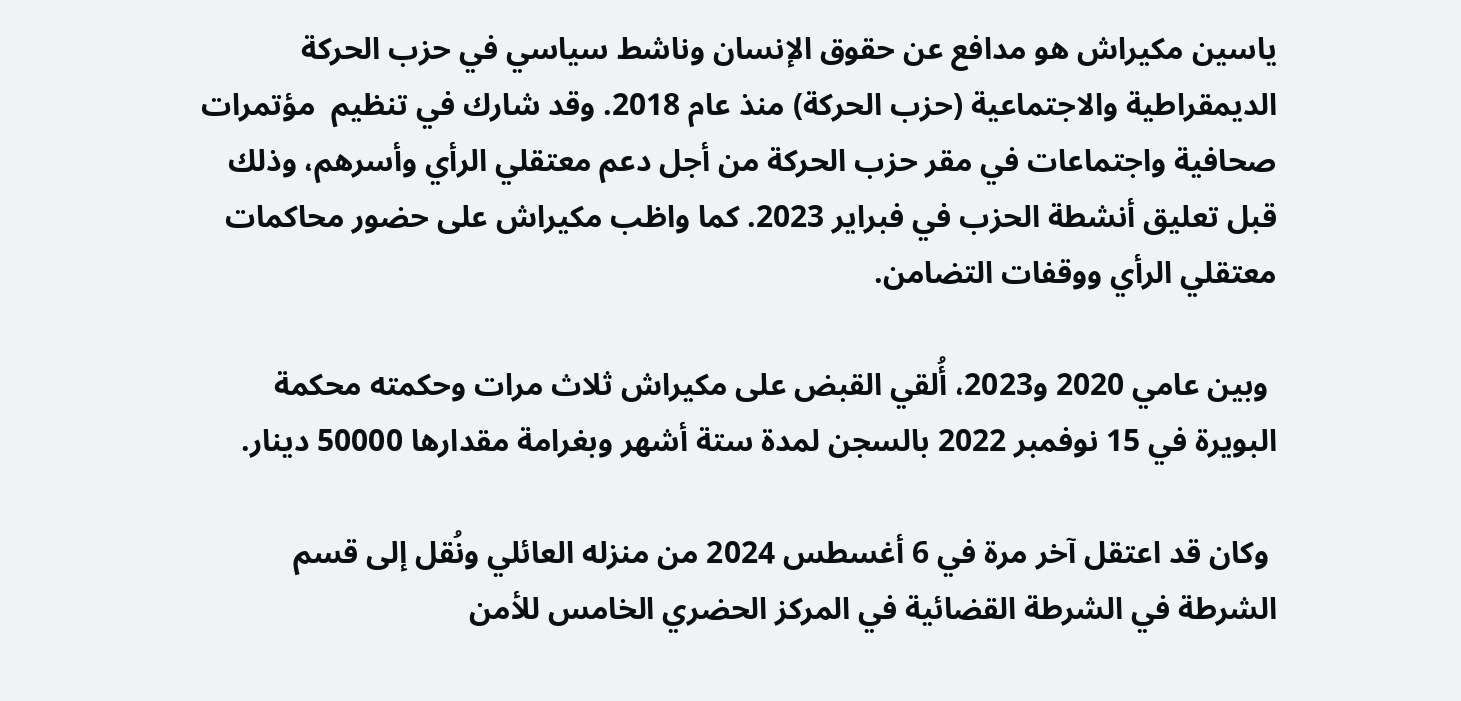ياسين مكيراش هو مدافع عن حقوق الإنسان وناشط سياسي في حزب الحركة الديمقراطية والاجتماعية (حزب الحركة) منذ عام 2018. وقد شارك في تنظيم  مؤتمرات صحافية واجتماعات في مقر حزب الحركة من أجل دعم معتقلي الرأي وأسرهم، وذلك قبل تعليق أنشطة الحزب في فبراير 2023. كما واظب مكيراش على حضور محاكمات معتقلي الرأي ووقفات التضامن.

 وبين عامي 2020 و2023، أُلقي القبض على مكيراش ثلاث مرات وحكمته محكمة البويرة في 15 نوفمبر 2022 بالسجن لمدة ستة أشهر وبغرامة مقدارها 50000 دينار.

 وكان قد اعتقل آخر مرة في 6 أغسطس 2024 من منزله العائلي ونُقل إلى قسم الشرطة في الشرطة القضائية في المركز الحضري الخامس للأمن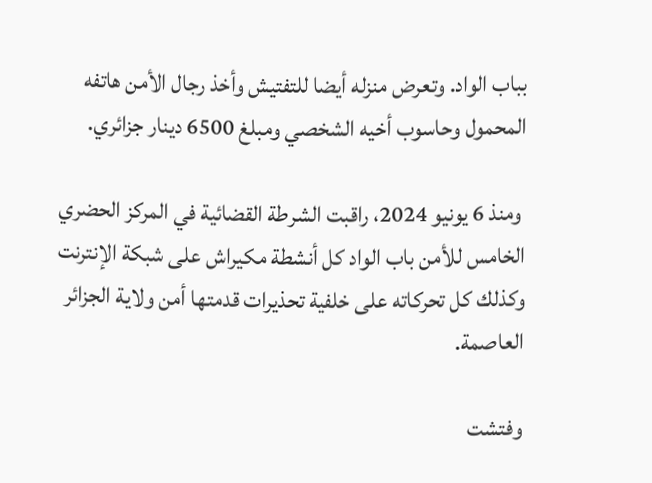بباب الواد. وتعرض منزله أيضا للتفتيش وأخذ رجال الأمن هاتفه المحمول وحاسوب أخيه الشخصي ومبلغ 6500 دينار جزائري.

 ومنذ 6 يونيو 2024، راقبت الشرطة القضائية في المركز الحضري الخامس للأمن باب الواد كل أنشطة مكيراش على شبكة الإنترنت وكذلك كل تحركاته على خلفية تحذيرات قدمتها أمن ولاية الجزائر العاصمة.

وفتشت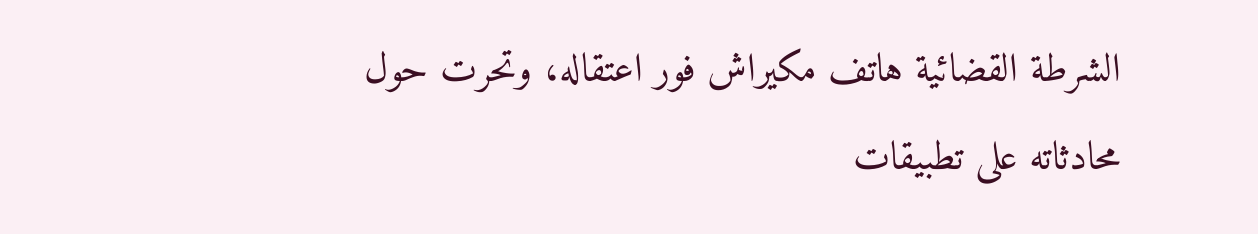الشرطة القضائية هاتف مكيراش فور اعتقاله، وتحرت حول محادثاته على تطبيقات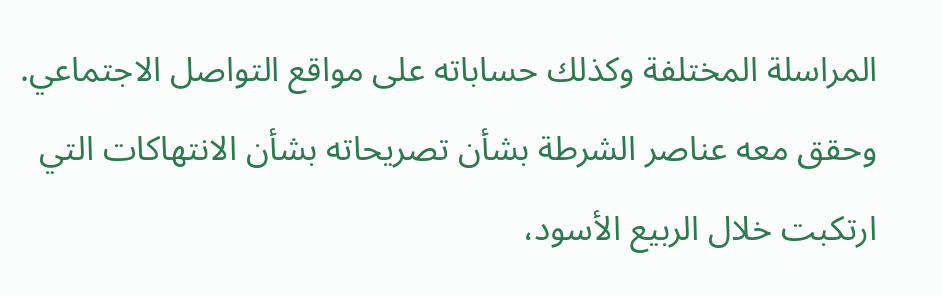المراسلة المختلفة وكذلك حساباته على مواقع التواصل الاجتماعي. وحقق معه عناصر الشرطة بشأن تصريحاته بشأن الانتهاكات التي ارتكبت خلال الربيع الأسود،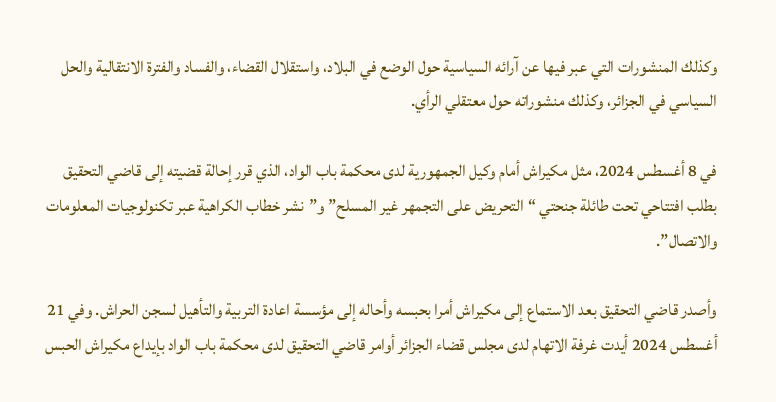وكذلك المنشورات التي عبر فيها عن آرائه السياسية حول الوضع في البلاد، واستقلال القضاء، والفساد والفترة الانتقالية والحل السياسي في الجزائر، وكذلك منشوراته حول معتقلي الرأي.

في 8 أغسطس 2024، مثل مكيراش أمام وكيل الجمهورية لدى محكمة باب الواد، الذي قرر إحالة قضيته إلى قاضي التحقيق بطلب افتتاحي تحت طائلة جنحتي “التحريض على التجمهر غير المسلح” و”نشر خطاب الكراهية عبر تكنولوجيات المعلومات والاتصال”.

وأصدر قاضي التحقيق بعد الاستماع إلى مكيراش أمرا بحبسه وأحاله إلى مؤسسة اعادة التربية والتأهيل لسجن الحراش. وفي 21 أغسطس 2024 أيدت غرفة الاتهام لدى مجلس قضاء الجزائر أوامر قاضي التحقيق لدى محكمة باب الواد بإيداع مكيراش الحبس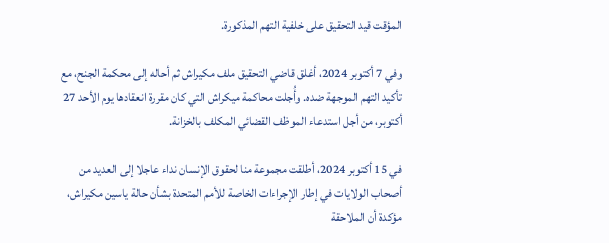المؤقت قيد التحقيق على خلفية التهم المذكورة.

وفي 7 أكتوبر 2024، أغلق قاضي التحقيق ملف مكيراش ثم أحاله إلى محكمة الجنح، مع تأكيد التهم الموجهة ضده. وأُجلت محاكمة ميكراش التي كان مقررة انعقادها يوم الأحد 27 أكتوبر، من أجل استدعاء الموظف القضائي المكلف بالخزانة.

في 15 أكتوبر 2024، أطلقت مجموعة منا لحقوق الإنسان نداء عاجلا إلى العديد من أصحاب الولايات في إطار الإجراءات الخاصة للأمم المتحدة بشأن حالة ياسين مكيراش، مؤكدة أن الملاحقة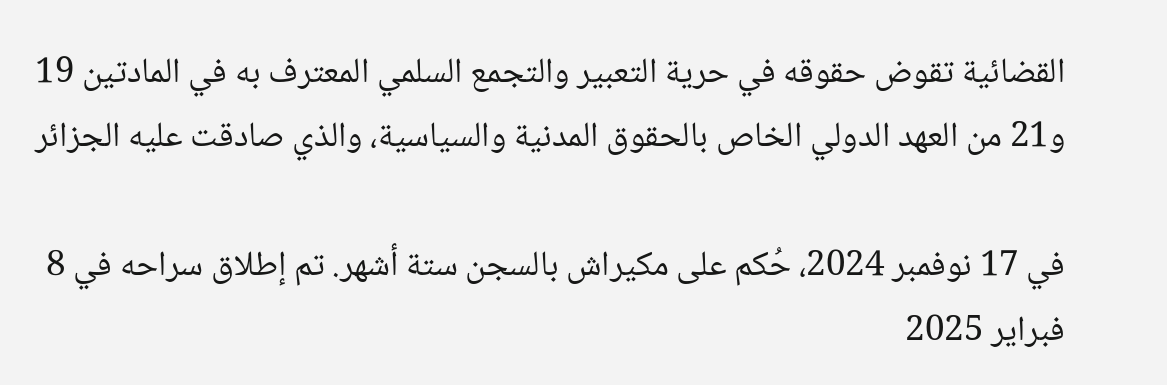القضائية تقوض حقوقه في حرية التعبير والتجمع السلمي المعترف به في المادتين 19 و21 من العهد الدولي الخاص بالحقوق المدنية والسياسية، والذي صادقت عليه الجزائر

في 17 نوفمبر 2024، حُكم على مكيراش بالسجن ستة أشهر. تم إطلاق سراحه في 8 فبراير 2025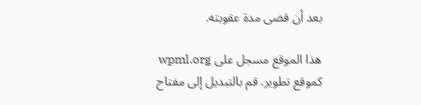بعد أن قضى مدة عقوبته.

هذا الموقع مسجل على wpml.org كموقع تطوير. قم بالتبديل إلى مفتاح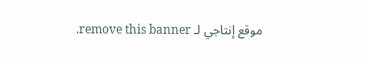موقع إنتاجي لـ remove this banner.